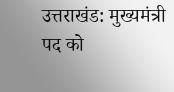उत्तराखंड: मुख्यमंत्री पद को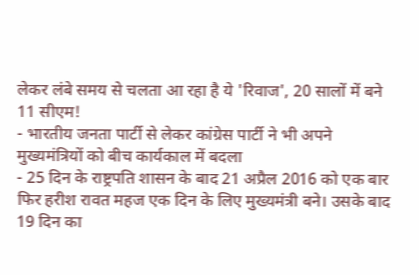लेकर लंबे समय से चलता आ रहा है ये 'रिवाज', 20 सालों में बने 11 सीएम!
- भारतीय जनता पार्टी से लेकर कांग्रेस पार्टी ने भी अपने मुख्यमंत्रियों को बीच कार्यकाल में बदला
- 25 दिन के राष्ट्रपति शासन के बाद 21 अप्रैल 2016 को एक बार फिर हरीश रावत महज एक दिन के लिए मुख्यमंत्री बने। उसके बाद 19 दिन का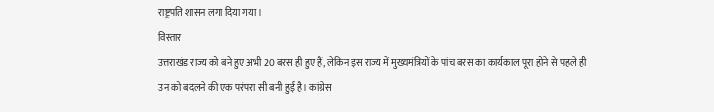राष्ट्रपति शासन लगा दिया गया।
विस्तार
उत्तराखंड राज्य को बने हुए अभी 20 बरस ही हुए हैं, लेकिन इस राज्य में मुख्यमंत्रियों के पांच बरस का कार्यकाल पूरा होने से पहले ही उन को बदलने की एक परंपरा सी बनी हुई है। कांग्रेस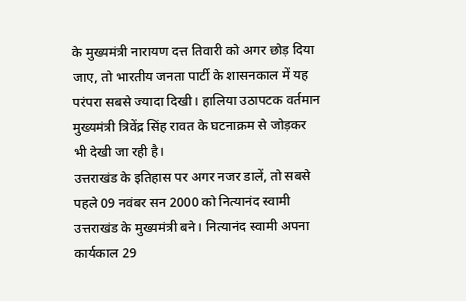के मुख्यमंत्री नारायण दत्त तिवारी को अगर छोड़ दिया जाए, तो भारतीय जनता पार्टी के शासनकाल में यह परंपरा सबसे ज्यादा दिखी। हालिया उठापटक वर्तमान मुख्यमंत्री त्रिवेंद्र सिंह रावत के घटनाक्रम से जोड़कर भी देखी जा रही है।
उत्तराखंड के इतिहास पर अगर नजर डालें, तो सबसे पहले 09 नवंबर सन 2000 को नित्यानंद स्वामी उत्तराखंड के मुख्यमंत्री बने। नित्यानंद स्वामी अपना कार्यकाल 29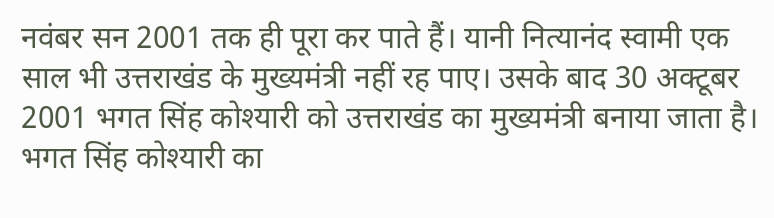नवंबर सन 2001 तक ही पूरा कर पाते हैं। यानी नित्यानंद स्वामी एक साल भी उत्तराखंड के मुख्यमंत्री नहीं रह पाए। उसके बाद 30 अक्टूबर 2001 भगत सिंह कोश्यारी को उत्तराखंड का मुख्यमंत्री बनाया जाता है। भगत सिंह कोश्यारी का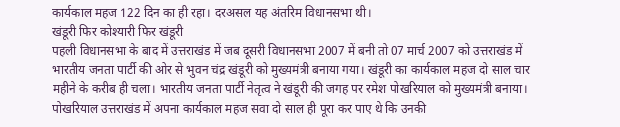कार्यकाल महज 122 दिन का ही रहा। दरअसल यह अंतरिम विधानसभा थी।
खंडूरी फिर कोश्यारी फिर खंडूरी
पहली विधानसभा के बाद में उत्तराखंड में जब दूसरी विधानसभा 2007 में बनी तो 07 मार्च 2007 को उत्तराखंड में भारतीय जनता पार्टी की ओर से भुवन चंद्र खंडूरी को मुख्यमंत्री बनाया गया। खंडूरी का कार्यकाल महज दो साल चार महीने के करीब ही चला। भारतीय जनता पार्टी नेतृत्व ने खंडूरी की जगह पर रमेश पोखरियाल को मुख्यमंत्री बनाया।
पोखरियाल उत्तराखंड में अपना कार्यकाल महज सवा दो साल ही पूरा कर पाए थे कि उनकी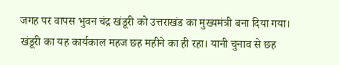जगह पर वापस भुवन चंद्र खंडूरी को उत्तराखंड का मुख्यमंत्री बना दिया गया। खंडूरी का यह कार्यकाल महज छह महीने का ही रहा। यानी चुनाव से छह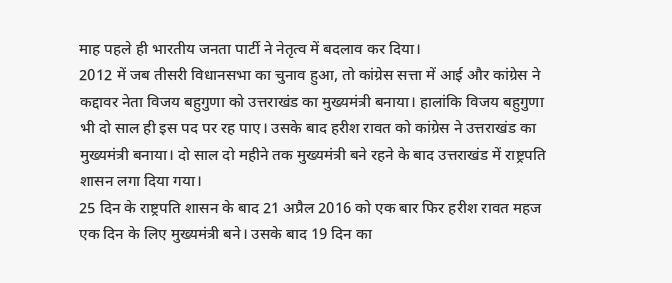माह पहले ही भारतीय जनता पार्टी ने नेतृत्व में बदलाव कर दिया।
2012 में जब तीसरी विधानसभा का चुनाव हुआ, तो कांग्रेस सत्ता में आई और कांग्रेस ने कद्दावर नेता विजय बहुगुणा को उत्तराखंड का मुख्यमंत्री बनाया। हालांकि विजय बहुगुणा भी दो साल ही इस पद पर रह पाए। उसके बाद हरीश रावत को कांग्रेस ने उत्तराखंड का मुख्यमंत्री बनाया। दो साल दो महीने तक मुख्यमंत्री बने रहने के बाद उत्तराखंड में राष्ट्रपति शासन लगा दिया गया।
25 दिन के राष्ट्रपति शासन के बाद 21 अप्रैल 2016 को एक बार फिर हरीश रावत महज एक दिन के लिए मुख्यमंत्री बने। उसके बाद 19 दिन का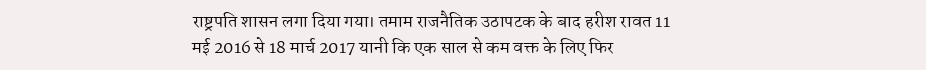राष्ट्रपति शासन लगा दिया गया। तमाम राजनैतिक उठापटक के बाद हरीश रावत 11 मई 2016 से 18 मार्च 2017 यानी कि एक साल से कम वक्त के लिए फिर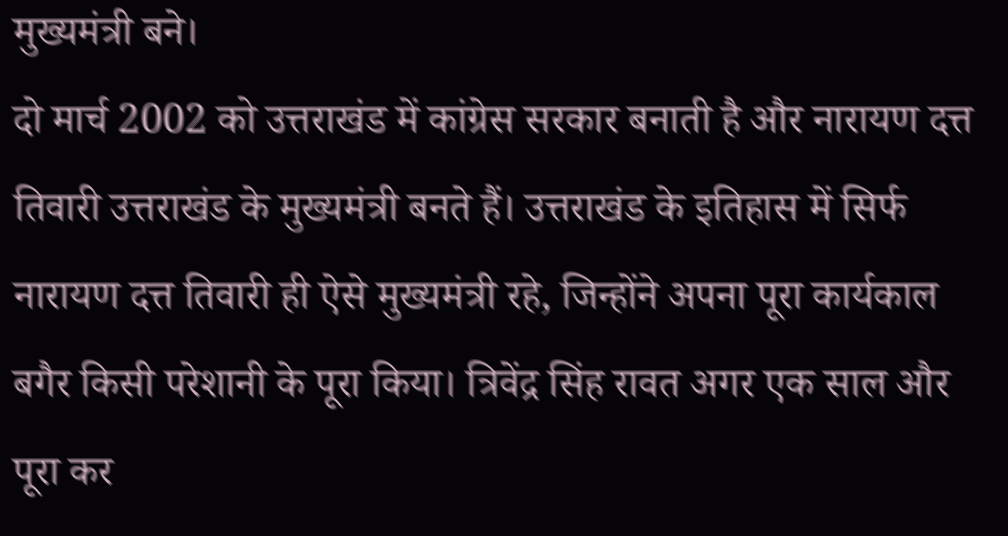मुख्यमंत्री बने।
दो मार्च 2002 को उत्तराखंड में कांग्रेस सरकार बनाती है और नारायण दत्त तिवारी उत्तराखंड के मुख्यमंत्री बनते हैं। उत्तराखंड के इतिहास में सिर्फ नारायण दत्त तिवारी ही ऐसे मुख्यमंत्री रहे, जिन्होंने अपना पूरा कार्यकाल बगैर किसी परेशानी के पूरा किया। त्रिवेंद्र सिंह रावत अगर एक साल और पूरा कर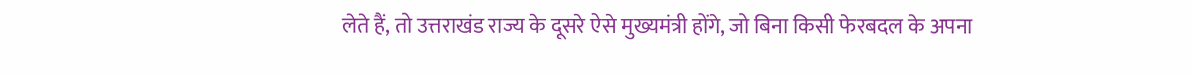लेते हैं, तो उत्तराखंड राज्य के दूसरे ऐसे मुख्यमंत्री होंगे, जो बिना किसी फेरबदल के अपना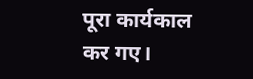पूरा कार्यकाल कर गए।